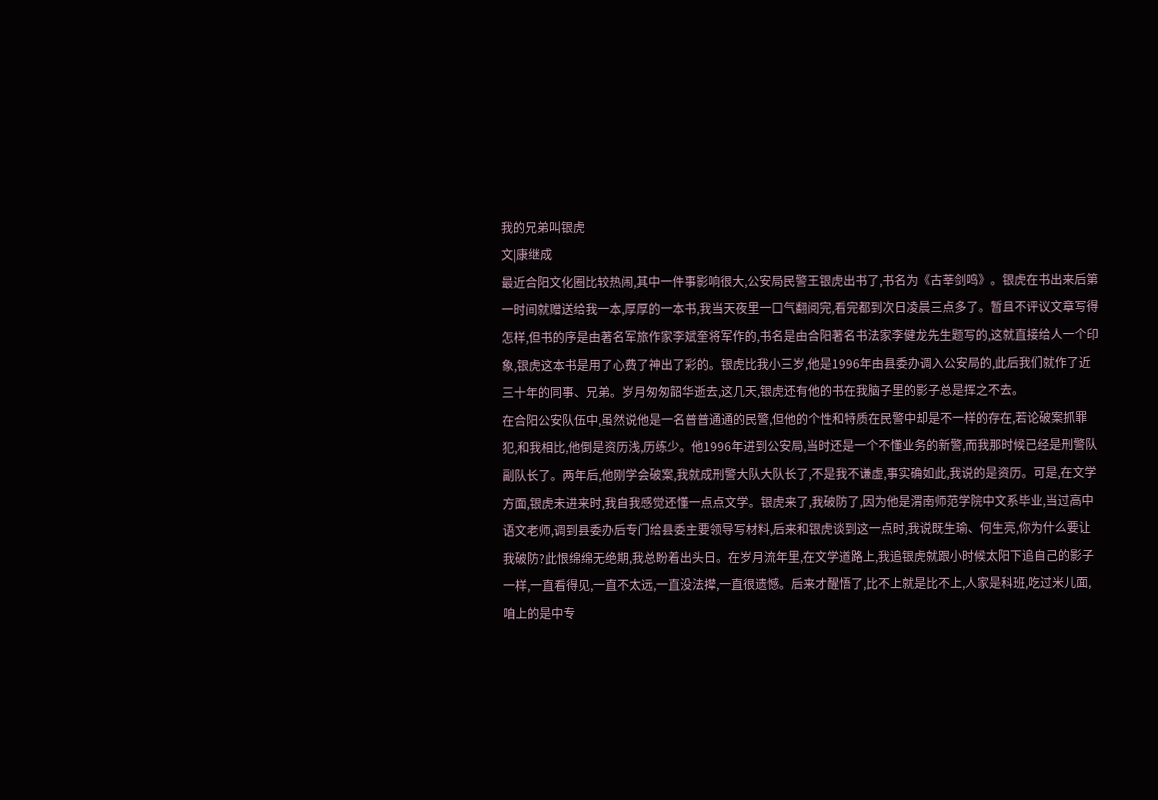我的兄弟叫银虎
文|康继成
最近合阳文化圈比较热闹,其中一件事影响很大,公安局民警王银虎出书了,书名为《古莘剑鸣》。银虎在书出来后第一时间就赠送给我一本,厚厚的一本书,我当天夜里一口气翻阅完,看完都到次日凌晨三点多了。暂且不评议文章写得怎样,但书的序是由著名军旅作家李斌奎将军作的,书名是由合阳著名书法家李健龙先生题写的,这就直接给人一个印象,银虎这本书是用了心费了神出了彩的。银虎比我小三岁,他是1996年由县委办调入公安局的,此后我们就作了近三十年的同事、兄弟。岁月匆匆韶华逝去,这几天,银虎还有他的书在我脑子里的影子总是挥之不去。
在合阳公安队伍中,虽然说他是一名普普通通的民警,但他的个性和特质在民警中却是不一样的存在,若论破案抓罪犯,和我相比,他倒是资历浅,历练少。他1996年进到公安局,当时还是一个不懂业务的新警,而我那时候已经是刑警队副队长了。两年后,他刚学会破案,我就成刑警大队大队长了,不是我不谦虚,事实确如此,我说的是资历。可是,在文学方面,银虎未进来时,我自我感觉还懂一点点文学。银虎来了,我破防了,因为他是渭南师范学院中文系毕业,当过高中语文老师,调到县委办后专门给县委主要领导写材料,后来和银虎谈到这一点时,我说既生瑜、何生亮,你为什么要让我破防?此恨绵绵无绝期,我总盼着出头日。在岁月流年里,在文学道路上,我追银虎就跟小时候太阳下追自己的影子一样,一直看得见,一直不太远,一直没法撵,一直很遗憾。后来才醒悟了,比不上就是比不上,人家是科班,吃过米儿面,咱上的是中专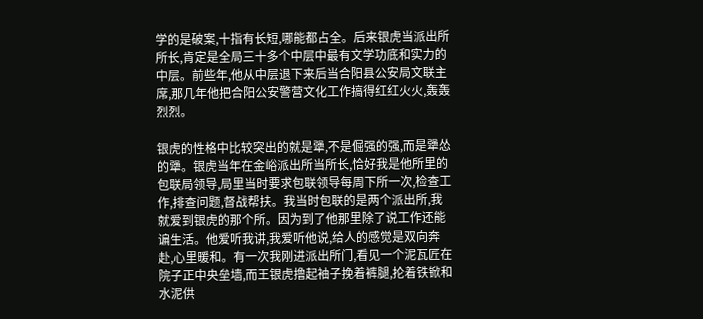学的是破案,十指有长短,哪能都占全。后来银虎当派出所所长,肯定是全局三十多个中层中最有文学功底和实力的中层。前些年,他从中层退下来后当合阳县公安局文联主席,那几年他把合阳公安警营文化工作搞得红红火火,轰轰烈烈。

银虎的性格中比较突出的就是犟,不是倔强的强,而是犟怂的犟。银虎当年在金峪派出所当所长,恰好我是他所里的包联局领导,局里当时要求包联领导每周下所一次,检查工作,排查问题,督战帮扶。我当时包联的是两个派出所,我就爱到银虎的那个所。因为到了他那里除了说工作还能谝生活。他爱听我讲,我爱听他说,给人的感觉是双向奔赴,心里暖和。有一次我刚进派出所门,看见一个泥瓦匠在院子正中央垒墙,而王银虎撸起袖子挽着裤腿,抡着铁锨和水泥供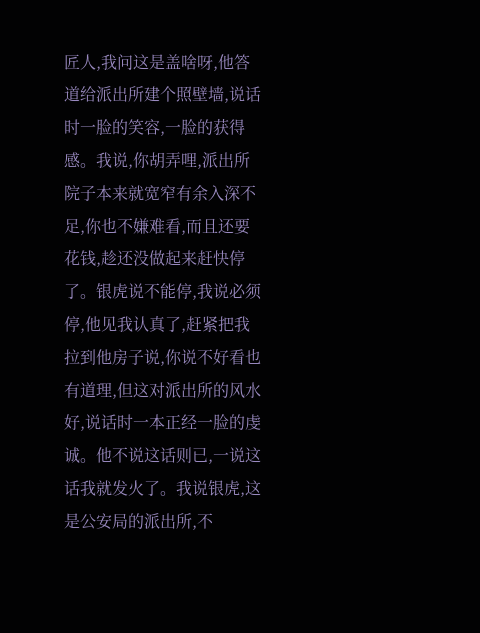匠人,我问这是盖啥呀,他答道给派出所建个照壁墙,说话时一脸的笑容,一脸的获得感。我说,你胡弄哩,派出所院子本来就宽窄有余入深不足,你也不嫌难看,而且还要花钱,趁还没做起来赶快停了。银虎说不能停,我说必须停,他见我认真了,赶紧把我拉到他房子说,你说不好看也有道理,但这对派出所的风水好,说话时一本正经一脸的虔诚。他不说这话则已,一说这话我就发火了。我说银虎,这是公安局的派出所,不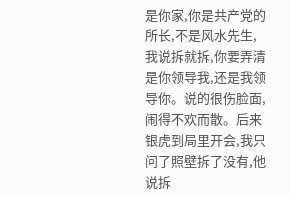是你家,你是共产党的所长,不是风水先生,我说拆就拆,你要弄清是你领导我,还是我领导你。说的很伤脸面,闹得不欢而散。后来银虎到局里开会,我只问了照壁拆了没有,他说拆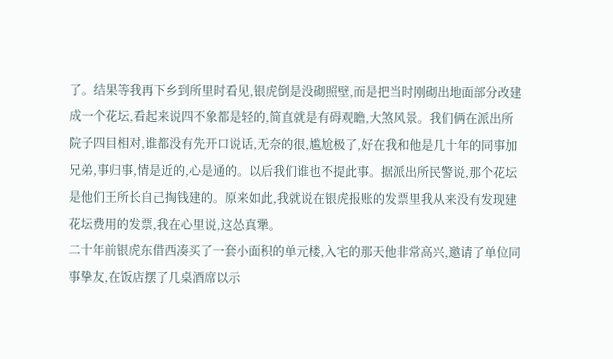了。结果等我再下乡到所里时看见,银虎倒是没砌照壁,而是把当时刚砌出地面部分改建成一个花坛,看起来说四不象都是轻的,简直就是有碍观瞻,大煞风景。我们俩在派出所院子四目相对,谁都没有先开口说话,无奈的很,尴尬极了,好在我和他是几十年的同事加兄弟,事归事,情是近的,心是通的。以后我们谁也不提此事。据派出所民警说,那个花坛是他们王所长自己掏钱建的。原来如此,我就说在银虎报账的发票里我从来没有发现建花坛费用的发票,我在心里说,这怂真犟。
二十年前银虎东借西凑买了一套小面积的单元楼,入宅的那天他非常高兴,邀请了单位同事挚友,在饭店摆了几桌酒席以示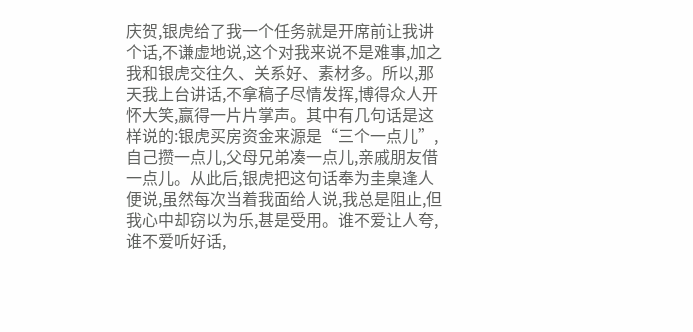庆贺,银虎给了我一个任务就是开席前让我讲个话,不谦虚地说,这个对我来说不是难事,加之我和银虎交往久、关系好、素材多。所以,那天我上台讲话,不拿稿子尽情发挥,博得众人开怀大笑,赢得一片片掌声。其中有几句话是这样说的:银虎买房资金来源是“三个一点儿”,自己攒一点儿,父母兄弟凑一点儿,亲戚朋友借一点儿。从此后,银虎把这句话奉为圭臬逢人便说,虽然每次当着我面给人说,我总是阻止,但我心中却窃以为乐,甚是受用。谁不爱让人夸,谁不爱听好话,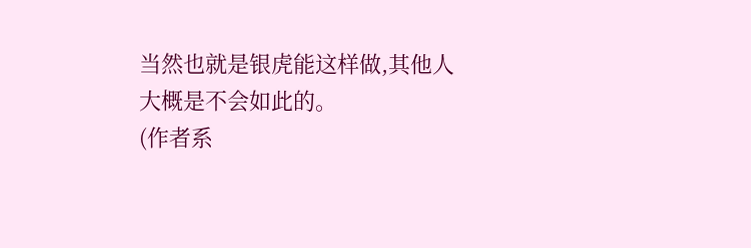当然也就是银虎能这样做,其他人大概是不会如此的。
(作者系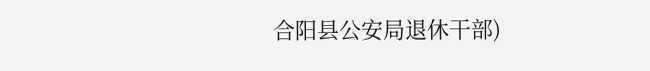合阳县公安局退休干部)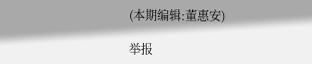(本期编辑:董惠安)

举报